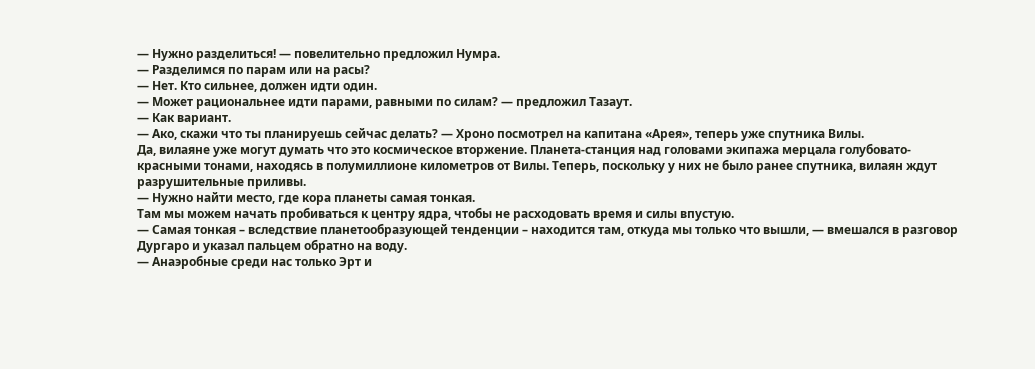― Нужно разделиться! ― повелительно предложил Нумра.
― Разделимся по парам или на расы?
― Нет. Кто сильнее, должен идти один.
― Может рациональнее идти парами, равными по силам? ― предложил Тазаут.
― Как вариант.
― Ако, скажи что ты планируешь сейчас делать? ― Хроно посмотрел на капитана «Арея», теперь уже спутника Вилы.
Да, вилаяне уже могут думать что это космическое вторжение. Планета-станция над головами экипажа мерцала голубовато-красными тонами, находясь в полумиллионе километров от Вилы. Теперь, поскольку у них не было ранее спутника, вилаян ждут разрушительные приливы.
― Нужно найти место, где кора планеты самая тонкая.
Там мы можем начать пробиваться к центру ядра, чтобы не расходовать время и силы впустую.
― Самая тонкая – вследствие планетообразующей тенденции – находится там, откуда мы только что вышли, ― вмешался в разговор Дургаро и указал пальцем обратно на воду.
― Анаэробные среди нас только Эрт и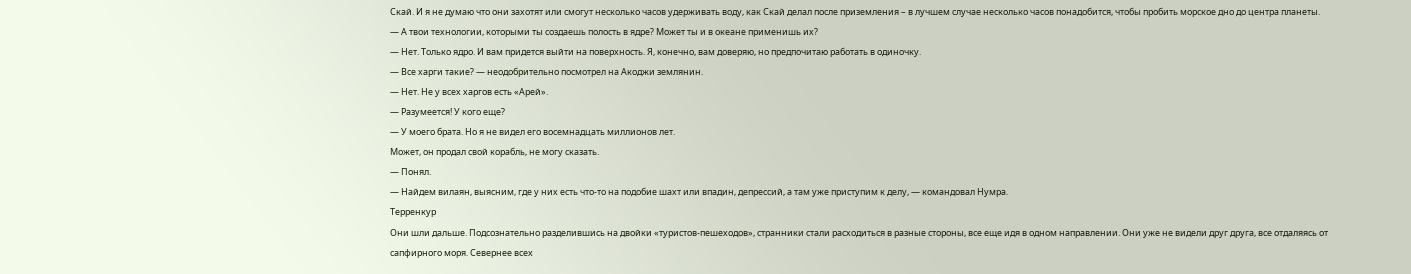Скай. И я не думаю что они захотят или смогут несколько часов удерживать воду, как Скай делал после приземления – в лучшем случае несколько часов понадобится, чтобы пробить морское дно до центра планеты.
― А твои технологии, которыми ты создаешь полость в ядре? Может ты и в океане применишь их?
― Нет. Только ядро. И вам придется выйти на поверхность. Я, конечно, вам доверяю, но предпочитаю работать в одиночку.
― Все харги такие? ― неодобрительно посмотрел на Акоджи землянин.
― Нет. Не у всех харгов есть «Арей».
― Разумеется! У кого еще?
― У моего брата. Но я не видел его восемнадцать миллионов лет.
Может, он продал свой корабль, не могу сказать.
― Понял.
― Найдем вилаян, выясним, где у них есть что-то на подобие шахт или впадин, депрессий, а там уже приступим к делу, ― командовал Нумра.
Терренкур
Они шли дальше. Подсознательно разделившись на двойки «туристов-пешеходов», странники стали расходиться в разные стороны, все еще идя в одном направлении. Они уже не видели друг друга, все отдаляясь от сапфирного моря. Севернее всех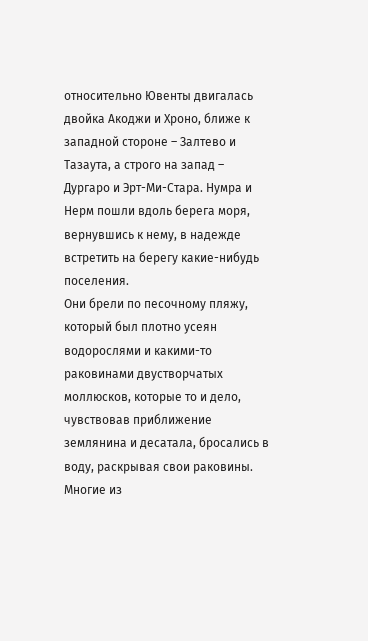относительно Ювенты двигалась двойка Акоджи и Хроно, ближе к западной стороне – Залтево и Тазаута, а строго на запад – Дургаро и Эрт-Ми-Стара. Нумра и Нерм пошли вдоль берега моря, вернувшись к нему, в надежде встретить на берегу какие-нибудь поселения.
Они брели по песочному пляжу, который был плотно усеян водорослями и какими-то раковинами двустворчатых моллюсков, которые то и дело, чувствовав приближение землянина и десатала, бросались в воду, раскрывая свои раковины. Многие из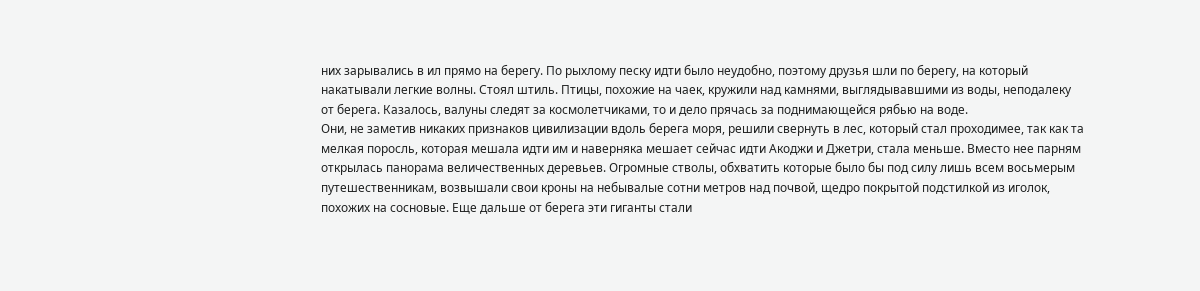них зарывались в ил прямо на берегу. По рыхлому песку идти было неудобно, поэтому друзья шли по берегу, на который накатывали легкие волны. Стоял штиль. Птицы, похожие на чаек, кружили над камнями, выглядывавшими из воды, неподалеку от берега. Казалось, валуны следят за космолетчиками, то и дело прячась за поднимающейся рябью на воде.
Они, не заметив никаких признаков цивилизации вдоль берега моря, решили свернуть в лес, который стал проходимее, так как та мелкая поросль, которая мешала идти им и наверняка мешает сейчас идти Акоджи и Джетри, стала меньше. Вместо нее парням открылась панорама величественных деревьев. Огромные стволы, обхватить которые было бы под силу лишь всем восьмерым путешественникам, возвышали свои кроны на небывалые сотни метров над почвой, щедро покрытой подстилкой из иголок, похожих на сосновые. Еще дальше от берега эти гиганты стали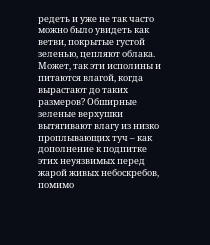редеть и уже не так часто можно было увидеть как ветви, покрытые густой зеленью, цепляют облака. Может, так эти исполины и питаются влагой, когда вырастают до таких размеров? Обширные зеленые верхушки вытягивают влагу из низко проплывающих туч – как дополнение к подпитке этих неуязвимых перед жарой живых небоскребов, помимо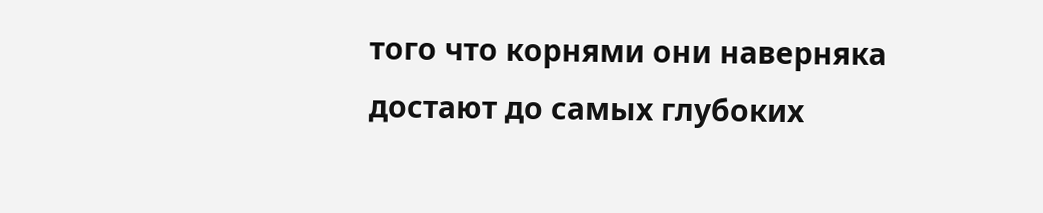того что корнями они наверняка достают до самых глубоких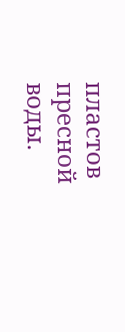пластов пресной воды.